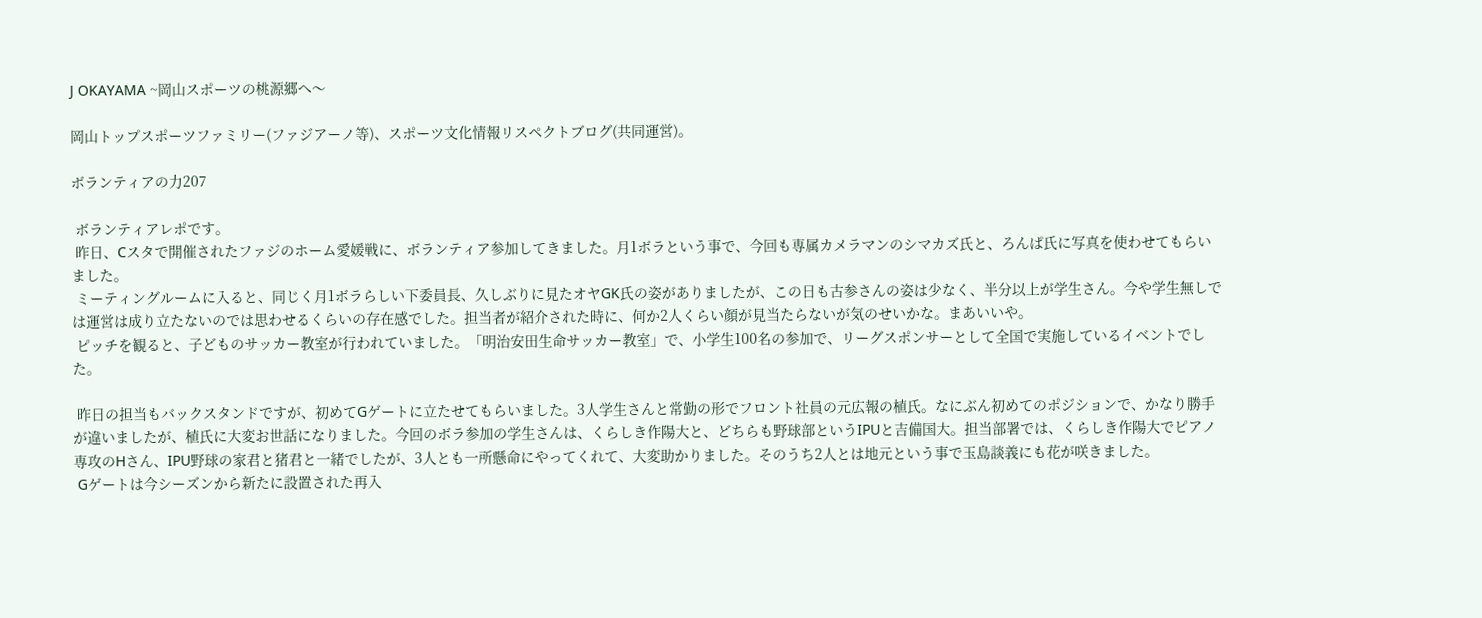J OKAYAMA ~岡山スポーツの桃源郷へ〜

岡山トップスポーツファミリー(ファジアーノ等)、スポーツ文化情報リスペクトブログ(共同運営)。

ボランティアの力207

 ボランティアレポです。
 昨日、Cスタで開催されたファジのホーム愛媛戦に、ボランティア参加してきました。月1ボラという事で、今回も専属カメラマンのシマカズ氏と、ろんぱ氏に写真を使わせてもらいました。
 ミーティングルームに入ると、同じく月1ボラらしい下委員長、久しぶりに見たオヤGK氏の姿がありましたが、この日も古参さんの姿は少なく、半分以上が学生さん。今や学生無しでは運営は成り立たないのでは思わせるくらいの存在感でした。担当者が紹介された時に、何か2人くらい顔が見当たらないが気のせいかな。まあいいや。
 ピッチを観ると、子どものサッカー教室が行われていました。「明治安田生命サッカー教室」で、小学生100名の参加で、リーグスポンサーとして全国で実施しているイベントでした。

 昨日の担当もバックスタンドですが、初めてGゲートに立たせてもらいました。3人学生さんと常勤の形でフロント社員の元広報の植氏。なにぶん初めてのポジションで、かなり勝手が違いましたが、植氏に大変お世話になりました。今回のボラ参加の学生さんは、くらしき作陽大と、どちらも野球部というIPUと吉備国大。担当部署では、くらしき作陽大でピアノ専攻のHさん、IPU野球の家君と猪君と一緒でしたが、3人とも一所懸命にやってくれて、大変助かりました。そのうち2人とは地元という事で玉島談義にも花が咲きました。
 Gゲートは今シーズンから新たに設置された再入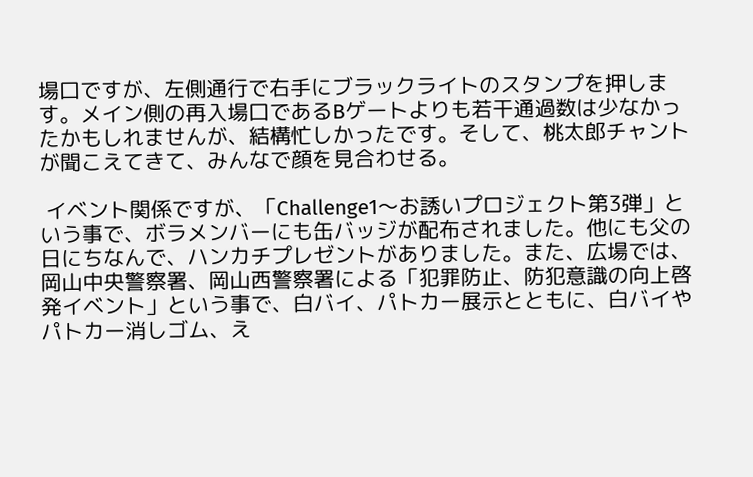場口ですが、左側通行で右手にブラックライトのスタンプを押します。メイン側の再入場口であるBゲートよりも若干通過数は少なかったかもしれませんが、結構忙しかったです。そして、桃太郎チャントが聞こえてきて、みんなで顔を見合わせる。

 イベント関係ですが、「Challenge1〜お誘いプロジェクト第3弾」という事で、ボラメンバーにも缶バッジが配布されました。他にも父の日にちなんで、ハンカチプレゼントがありました。また、広場では、岡山中央警察署、岡山西警察署による「犯罪防止、防犯意識の向上啓発イベント」という事で、白バイ、パトカー展示とともに、白バイやパトカー消しゴム、え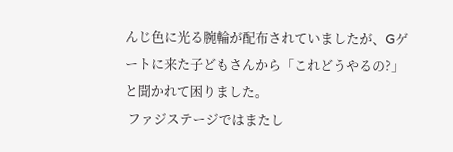んじ色に光る腕輪が配布されていましたが、Gゲートに来た子どもさんから「これどうやるの?」と聞かれて困りました。
 ファジステージではまたし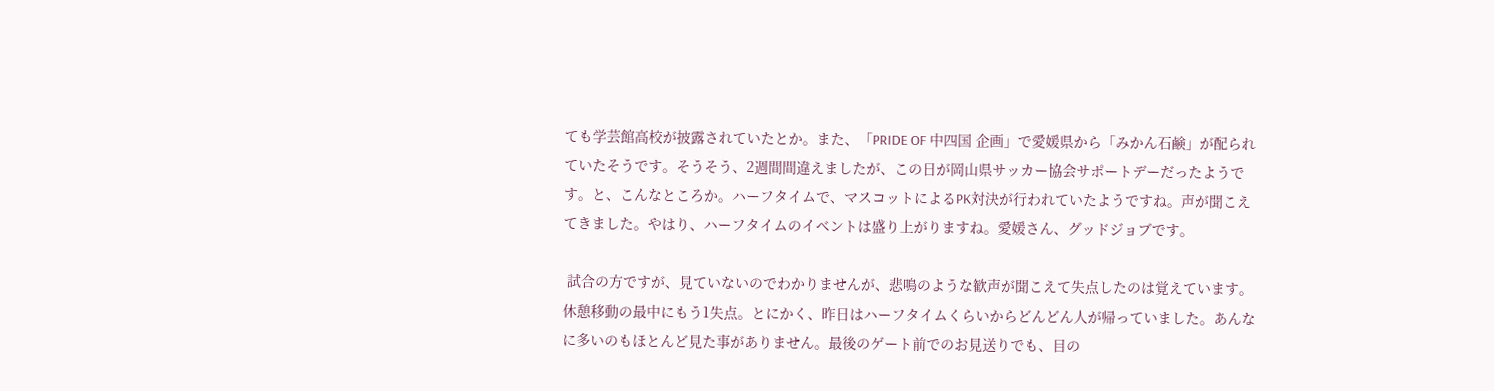ても学芸館高校が披露されていたとか。また、「PRIDE OF 中四国 企画」で愛媛県から「みかん石鹸」が配られていたそうです。そうそう、2週間間違えましたが、この日が岡山県サッカー協会サポートデーだったようです。と、こんなところか。ハーフタイムで、マスコットによるPK対決が行われていたようですね。声が聞こえてきました。やはり、ハーフタイムのイベントは盛り上がりますね。愛媛さん、グッドジョブです。

 試合の方ですが、見ていないのでわかりませんが、悲鳴のような歓声が聞こえて失点したのは覚えています。休憩移動の最中にもう1失点。とにかく、昨日はハーフタイムくらいからどんどん人が帰っていました。あんなに多いのもほとんど見た事がありません。最後のゲート前でのお見送りでも、目の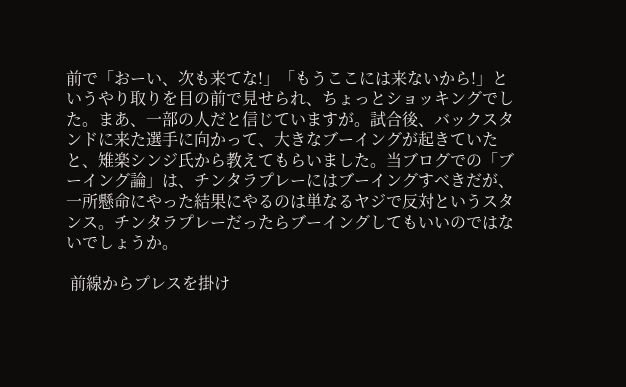前で「おーい、次も来てな!」「もうここには来ないから!」というやり取りを目の前で見せられ、ちょっとショッキングでした。まあ、一部の人だと信じていますが。試合後、バックスタンドに来た選手に向かって、大きなブーイングが起きていたと、雉楽シンジ氏から教えてもらいました。当ブログでの「ブーイング論」は、チンタラプレーにはブーイングすべきだが、一所懸命にやった結果にやるのは単なるヤジで反対というスタンス。チンタラプレーだったらブーイングしてもいいのではないでしょうか。

 前線からプレスを掛け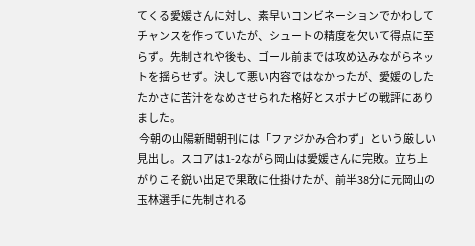てくる愛媛さんに対し、素早いコンビネーションでかわしてチャンスを作っていたが、シュートの精度を欠いて得点に至らず。先制されや後も、ゴール前までは攻め込みながらネットを揺らせず。決して悪い内容ではなかったが、愛媛のしたたかさに苦汁をなめさせられた格好とスポナビの戦評にありました。
 今朝の山陽新聞朝刊には「ファジかみ合わず」という厳しい見出し。スコアは1-2ながら岡山は愛媛さんに完敗。立ち上がりこそ鋭い出足で果敢に仕掛けたが、前半38分に元岡山の玉林選手に先制される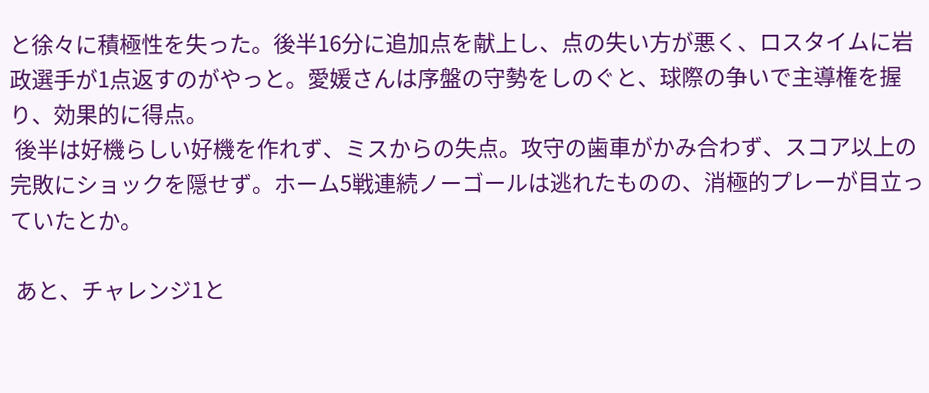と徐々に積極性を失った。後半16分に追加点を献上し、点の失い方が悪く、ロスタイムに岩政選手が1点返すのがやっと。愛媛さんは序盤の守勢をしのぐと、球際の争いで主導権を握り、効果的に得点。
 後半は好機らしい好機を作れず、ミスからの失点。攻守の歯車がかみ合わず、スコア以上の完敗にショックを隠せず。ホーム5戦連続ノーゴールは逃れたものの、消極的プレーが目立っていたとか。

 あと、チャレンジ1と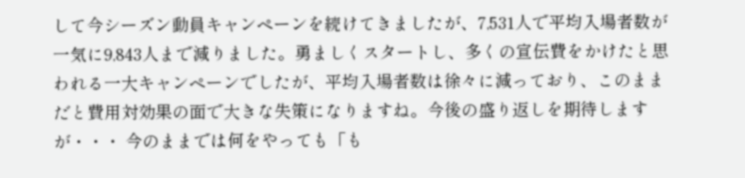して今シーズン動員キャンペーンを続けてきましたが、7,531人で平均入場者数が一気に9,843人まで減りました。勇ましくスタートし、多くの宣伝費をかけたと思われる一大キャンペーンでしたが、平均入場者数は徐々に減っており、このままだと費用対効果の面で大きな失策になりますね。今後の盛り返しを期待しますが・・・ 今のままでは何をやっても「も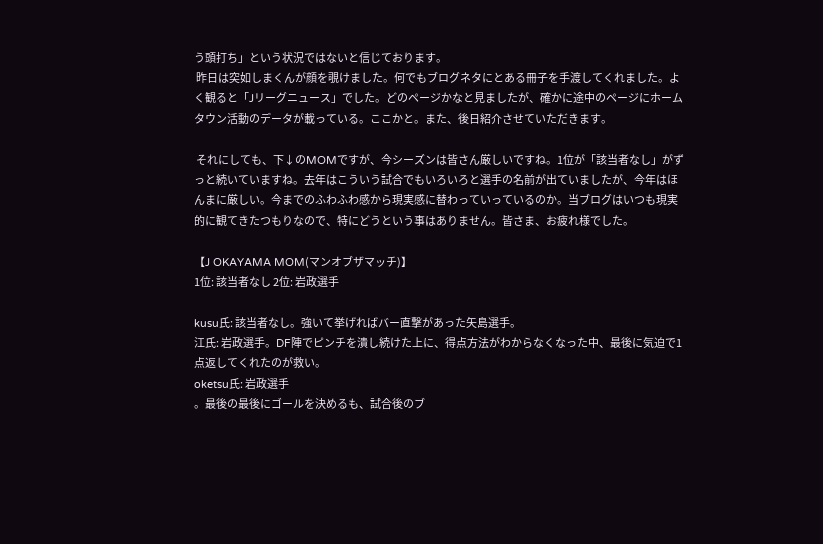う頭打ち」という状況ではないと信じております。
 昨日は突如しまくんが顔を覗けました。何でもブログネタにとある冊子を手渡してくれました。よく観ると「Jリーグニュース」でした。どのページかなと見ましたが、確かに途中のページにホームタウン活動のデータが載っている。ここかと。また、後日紹介させていただきます。

 それにしても、下↓のMOMですが、今シーズンは皆さん厳しいですね。1位が「該当者なし」がずっと続いていますね。去年はこういう試合でもいろいろと選手の名前が出ていましたが、今年はほんまに厳しい。今までのふわふわ感から現実感に替わっていっているのか。当ブログはいつも現実的に観てきたつもりなので、特にどうという事はありません。皆さま、お疲れ様でした。

【J OKAYAMA MOM(マンオブザマッチ)】
1位: 該当者なし 2位: 岩政選手

kusu氏: 該当者なし。強いて挙げればバー直撃があった矢島選手。
江氏: 岩政選手。DF陣でピンチを潰し続けた上に、得点方法がわからなくなった中、最後に気迫で1点返してくれたのが救い。
oketsu氏: 岩政選手
。最後の最後にゴールを決めるも、試合後のブ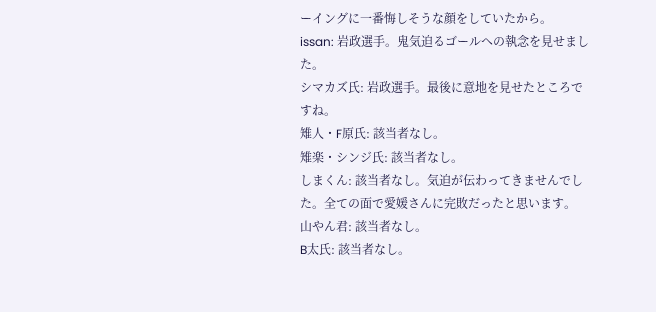ーイングに一番悔しそうな顔をしていたから。
issan: 岩政選手。鬼気迫るゴールへの執念を見せました。
シマカズ氏: 岩政選手。最後に意地を見せたところですね。
雉人・F原氏: 該当者なし。
雉楽・シンジ氏: 該当者なし。
しまくん: 該当者なし。気迫が伝わってきませんでした。全ての面で愛媛さんに完敗だったと思います。
山やん君: 該当者なし。
B太氏: 該当者なし。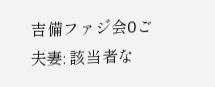吉備ファジ会Oご夫妻: 該当者な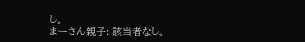し。
まーさん親子: 該当者なし。